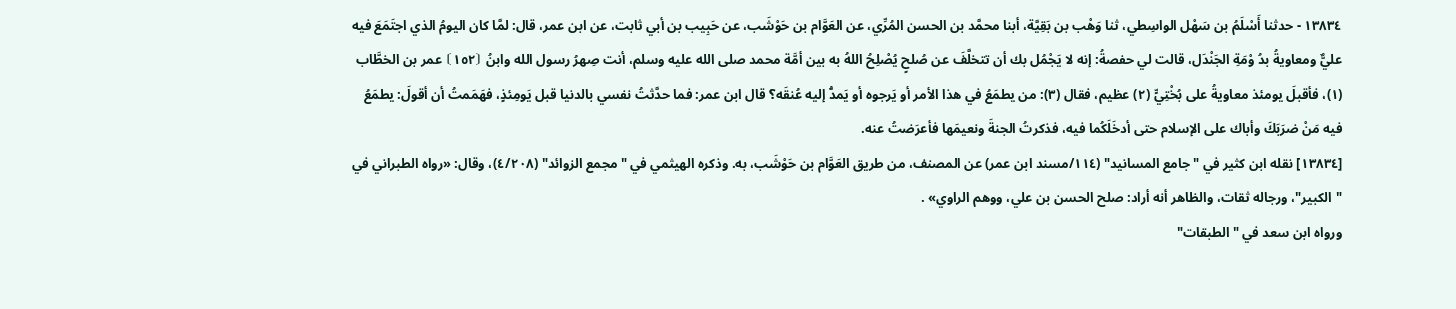١٣٨٣٤ - حدثنا أَسْلَمُ بن سَهْل الواسِطي، ثنا وَهْب بن بَقِيَّة، أبنا محمَّد بن الحسن المُرِّي، عن العَوَّام بن حَوْشَب، عن حَبِيب بن أبي ثابت، عن ابن عمر، قال: لمَّا كان اليومُ الذي اجتَمَعَ فيه عليٌّ ومعاويةُ بدُ وْمَةِ الجَنْدَل، قالت لي حفصةُ: إنه لا يَجْمُل بك أن تتخلَّفَ عن صُلحٍ يُصْلِحُ اللهُ به بين أمَّة محمد صلى الله عليه وسلم، أنت صِهرُ رسول الله وابنُ ⦗١٥٢⦘ عمر بن الخطَّاب (١)، فأقبلَ يومئذ معاويةُ على بُخْتِيٍّ (٢) عظيم، فقال (٣): من يطمَعُ في هذا الأمر أو يَرجوه أو يَمدُّ إليه عُنقَه؟ قال ابن عمر: فما حدَّثتُ نفسي بالدنيا قبل يَومِئذٍ، فهَمَمتُ أن أقولَ: يطمَعُ فيه مَنْ ضرَبَكَ وأباك على الإسلام حتى أدخَلَكُما فيه، فذكرتُ الجنةَ ونعيمَها فأعرَضتُ عنه.
[١٣٨٣٤] نقله ابن كثير في "جامع المسانيد" (١١٤/مسند ابن عمر) عن المصنف، من طريق العَوَّام بن حَوْشَب، به. وذكره الهيثمي في "مجمع الزوائد" (٤/٢٠٨)، وقال: «رواه الطبراني في "الكبير"، ورجاله ثقات، والظاهر أنه أراد: صلح الحسن بن علي، ووهم الراوي» .
ورواه ابن سعد في "الطبقات"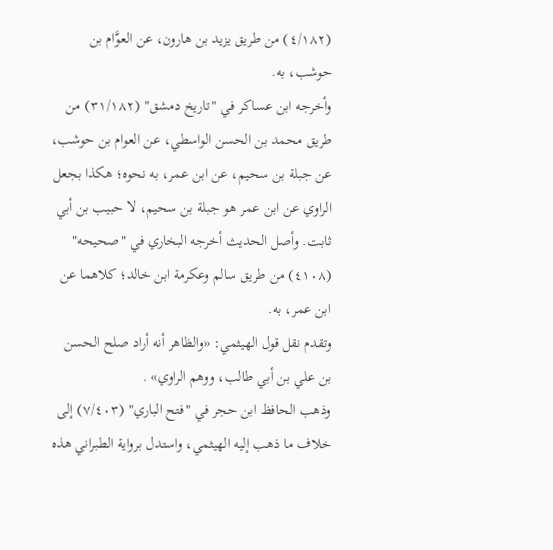(٤/١٨٢) من طريق يزيد بن هارون، عن العوَّام بن حوشب، به.
وأخرجه ابن عساكر في "تاريخ دمشق" (٣١/١٨٢) من طريق محمد بن الحسن الواسطي، عن العوام بن حوشب، عن جبلة بن سحيم، عن ابن عمر، به نحوه؛ هكذا بجعل الراوي عن ابن عمر هو جبلة بن سحيم، لا حبيب بن أبي ثابت. وأصل الحديث أخرجه البخاري في "صحيحه" (٤١٠٨) من طريق سالم وعكرمة ابن خالد؛ كلاهما عن ابن عمر، به.
وتقدم نقل قول الهيثمي: «والظاهر أنه أراد صلح الحسن بن علي بن أبي طالب، ووهم الراوي» .
وذهب الحافظ ابن حجر في "فتح الباري" (٧/٤٠٣) إلى خلاف ما ذهب إليه الهيثمي، واستدل برواية الطبراني هذه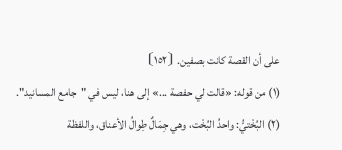على أن القصة كانت بصفين. ⦗١٥٢⦘
(١) من قوله: «قالت لي حفصة ...» إلى هنا، ليس في "جامع المسانيد".
(٢) البُخْتيُّ: واحدُ البُخْت، وهي جِمَالٌ طِوالُ الأعناق، واللفظة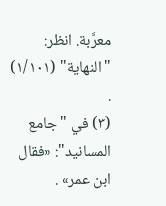معرَّبة. انظر: "النهاية" (١/١٠١) .
(٣) في "جامع المسانيد": «فقال ابن عمر» .